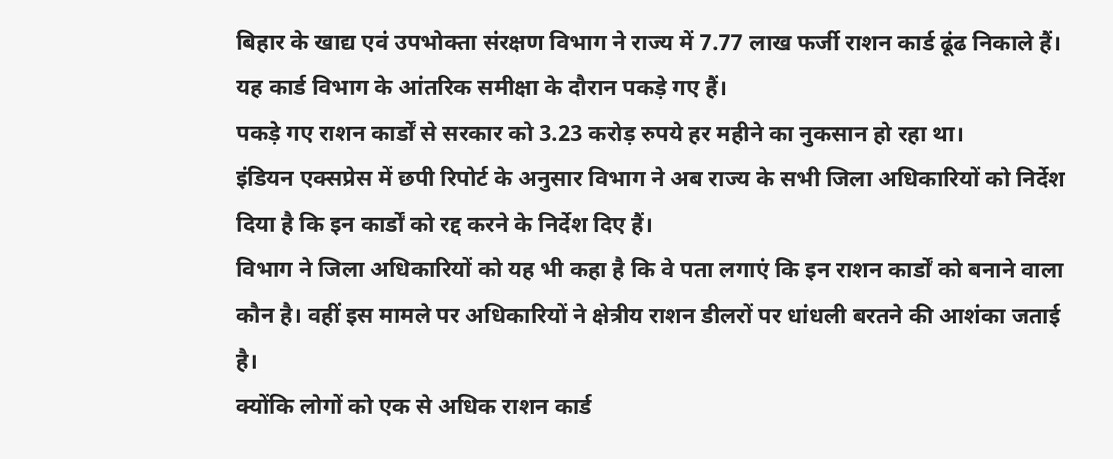बिहार के खाद्य एवं उपभोक्ता संरक्षण विभाग ने राज्य में 7.77 लाख फर्जी राशन कार्ड ढूंढ निकाले हैं। यह कार्ड विभाग के आंतरिक समीक्षा के दौरान पकड़े गए हैं।
पकड़े गए राशन कार्डों से सरकार को 3.23 करोड़ रुपये हर महीने का नुकसान हो रहा था।
इंडियन एक्सप्रेस में छपी रिपोर्ट के अनुसार विभाग ने अब राज्य के सभी जिला अधिकारियों को निर्देश दिया है कि इन कार्डों को रद्द करने के निर्देश दिए हैं।
विभाग ने जिला अधिकारियों को यह भी कहा है कि वे पता लगाएं कि इन राशन कार्डों को बनाने वाला कौन है। वहीं इस मामले पर अधिकारियों ने क्षेत्रीय राशन डीलरों पर धांधली बरतने की आशंका जताई है।
क्योंकि लोगों को एक से अधिक राशन कार्ड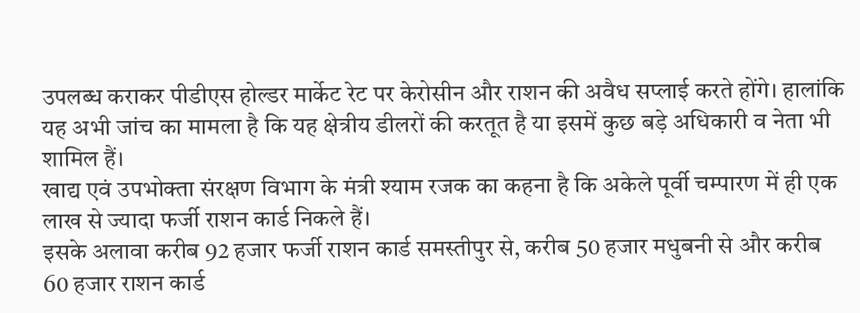उपलब्ध कराकर पीडीएस होल्डर मार्केट रेट पर केरोसीन और राशन की अवैध सप्लाई करते होंगे। हालांकि यह अभी जांच का मामला है कि यह क्षेत्रीय डीलरों की करतूत है या इसमें कुछ बड़े अधिकारी व नेता भी शामिल हैं।
खाद्य एवं उपभोक्ता संरक्षण विभाग के मंत्री श्याम रजक का कहना है कि अकेले पूर्वी चम्पारण में ही एक लाख से ज्यादा फर्जी राशन कार्ड निकले हैं।
इसके अलावा करीब 92 हजार फर्जी राशन कार्ड समस्तीपुर से, करीब 50 हजार मधुबनी से और करीब 60 हजार राशन कार्ड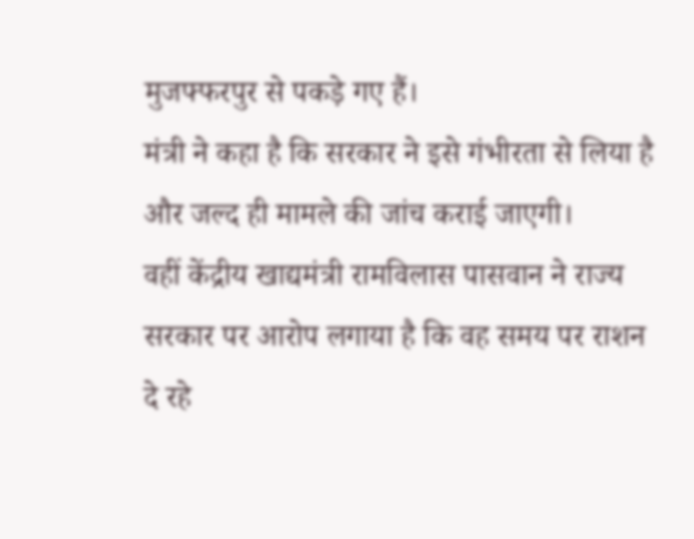मुजफ्फरपुर से पकड़े गए हैं।
मंत्री ने कहा है कि सरकार ने इसे गंभीरता से लिया है और जल्द ही मामले की जांच कराई जाएगी।
वहीं केंद्रीय खाद्यमंत्री रामविलास पासवान ने राज्य सरकार पर आरोप लगाया है कि वह समय पर राशन दे रहे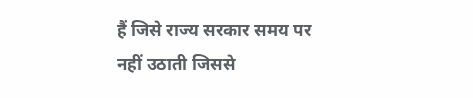हैं जिसे राज्य सरकार समय पर नहीं उठाती जिससे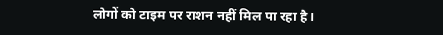लोगों को टाइम पर राशन नहीं मिल पा रहा है।